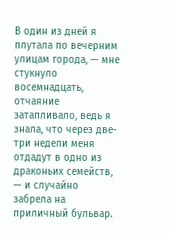В один из дней я плутала по вечерним улицам города, — мне стукнуло восемнадцать, отчаяние затапливало, ведь я знала, что через две-три недели меня отдадут в одно из драконьих семейств, — и случайно забрела на приличный бульвар.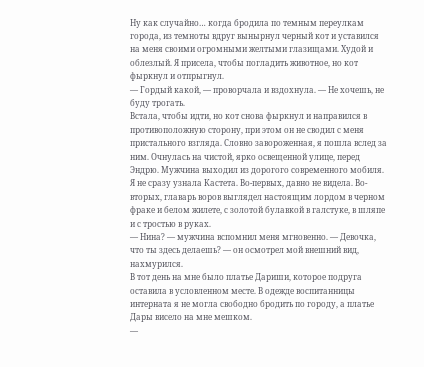Ну как случайно… когда бродила по темным переулкам города, из темноты вдруг вынырнул черный кот и уставился на меня своими огромными желтыми глазищами. Худой и облезлый. Я присела, чтобы погладить животное, но кот фыркнул и отпрыгнул.
— Гордый какой, — проворчала и вздохнула. — Не хочешь, не буду трогать.
Встала, чтобы идти, но кот снова фыркнул и направился в противоположную сторону, при этом он не сводил с меня пристального взгляда. Словно завороженная, я пошла вслед за ним. Очнулась на чистой, ярко освещенной улице, перед Эндрю. Мужчина выходил из дорогого современного мобиля.
Я не сразу узнала Кастета. Во-первых, давно не видела. Во-вторых, главарь воров выглядел настоящим лордом в черном фраке и белом жилете, с золотой булавкой в галстуке, в шляпе и с тростью в руках.
— Нина? — мужчина вспомнил меня мгновенно. — Девочка, что ты здесь делаешь? — он осмотрел мой внешний вид, нахмурился.
В тот день на мне было платье Дариши, которое подруга оставила в условленном месте. В одежде воспитанницы интерната я не могла свободно бродить по городу, а платье Дары висело на мне мешком.
—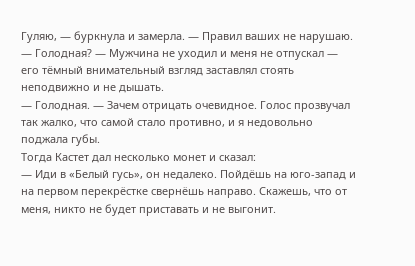Гуляю, — буркнула и замерла. — Правил ваших не нарушаю.
— Голодная? — Мужчина не уходил и меня не отпускал — его тёмный внимательный взгляд заставлял стоять неподвижно и не дышать.
— Голодная. — Зачем отрицать очевидное. Голос прозвучал так жалко, что самой стало противно, и я недовольно поджала губы.
Тогда Кастет дал несколько монет и сказал:
— Иди в «Белый гусь», он недалеко. Пойдёшь на юго-запад и на первом перекрёстке свернёшь направо. Скажешь, что от меня, никто не будет приставать и не выгонит.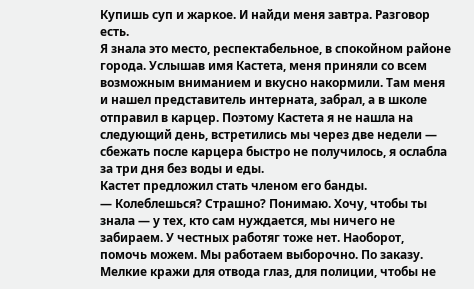Купишь суп и жаркое. И найди меня завтра. Разговор есть.
Я знала это место, респектабельное, в спокойном районе города. Услышав имя Кастета, меня приняли со всем возможным вниманием и вкусно накормили. Там меня и нашел представитель интерната, забрал, а в школе отправил в карцер. Поэтому Кастета я не нашла на следующий день, встретились мы через две недели — сбежать после карцера быстро не получилось, я ослабла за три дня без воды и еды.
Кастет предложил стать членом его банды.
— Колеблешься? Страшно? Понимаю. Хочу, чтобы ты знала — у тех, кто сам нуждается, мы ничего не забираем. У честных работяг тоже нет. Наоборот, помочь можем. Мы работаем выборочно. По заказу. Мелкие кражи для отвода глаз, для полиции, чтобы не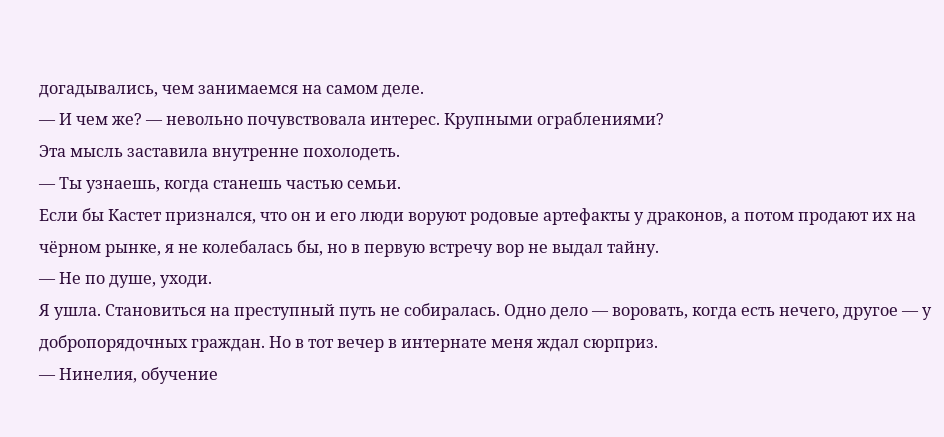догадывались, чем занимаемся на самом деле.
— И чем же? — невольно почувствовала интерес. Крупными ограблениями?
Эта мысль заставила внутренне похолодеть.
— Ты узнаешь, когда станешь частью семьи.
Если бы Кастет признался, что он и его люди воруют родовые артефакты у драконов, а потом продают их на чёрном рынке, я не колебалась бы, но в первую встречу вор не выдал тайну.
— Не по душе, уходи.
Я ушла. Становиться на преступный путь не собиралась. Одно дело — воровать, когда есть нечего, другое — у добропорядочных граждан. Но в тот вечер в интернате меня ждал сюрприз.
— Нинелия, обучение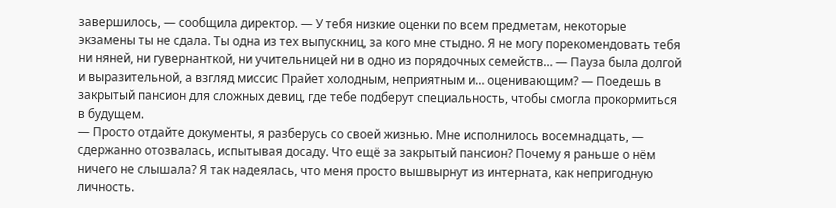завершилось, — сообщила директор. — У тебя низкие оценки по всем предметам, некоторые экзамены ты не сдала. Ты одна из тех выпускниц, за кого мне стыдно. Я не могу порекомендовать тебя ни няней, ни гувернанткой, ни учительницей ни в одно из порядочных семейств… — Пауза была долгой и выразительной, а взгляд миссис Прайет холодным, неприятным и… оценивающим? — Поедешь в закрытый пансион для сложных девиц, где тебе подберут специальность, чтобы смогла прокормиться в будущем.
— Просто отдайте документы, я разберусь со своей жизнью. Мне исполнилось восемнадцать, — сдержанно отозвалась, испытывая досаду. Что ещё за закрытый пансион? Почему я раньше о нём ничего не слышала? Я так надеялась, что меня просто вышвырнут из интерната, как непригодную личность.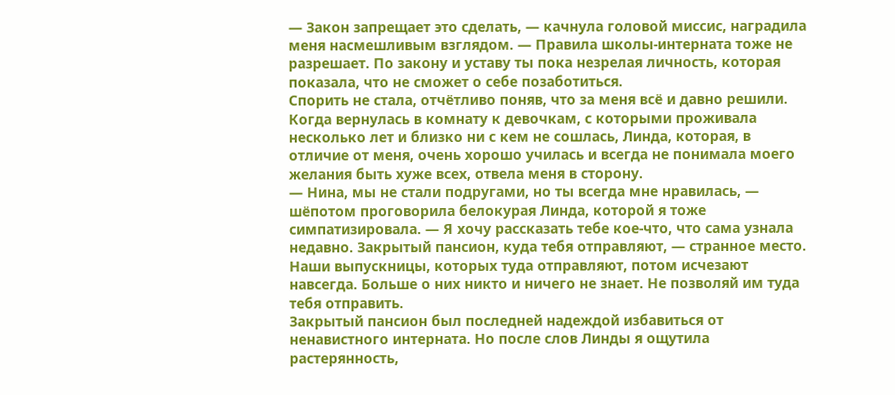— Закон запрещает это сделать, — качнула головой миссис, наградила меня насмешливым взглядом. — Правила школы-интерната тоже не разрешает. По закону и уставу ты пока незрелая личность, которая показала, что не сможет о себе позаботиться.
Спорить не стала, отчётливо поняв, что за меня всё и давно решили.
Когда вернулась в комнату к девочкам, с которыми проживала несколько лет и близко ни с кем не сошлась, Линда, которая, в отличие от меня, очень хорошо училась и всегда не понимала моего желания быть хуже всех, отвела меня в сторону.
— Нина, мы не стали подругами, но ты всегда мне нравилась, — шёпотом проговорила белокурая Линда, которой я тоже симпатизировала. — Я хочу рассказать тебе кое-что, что сама узнала недавно. Закрытый пансион, куда тебя отправляют, — странное место. Наши выпускницы, которых туда отправляют, потом исчезают навсегда. Больше о них никто и ничего не знает. Не позволяй им туда тебя отправить.
Закрытый пансион был последней надеждой избавиться от ненавистного интерната. Но после слов Линды я ощутила растерянность,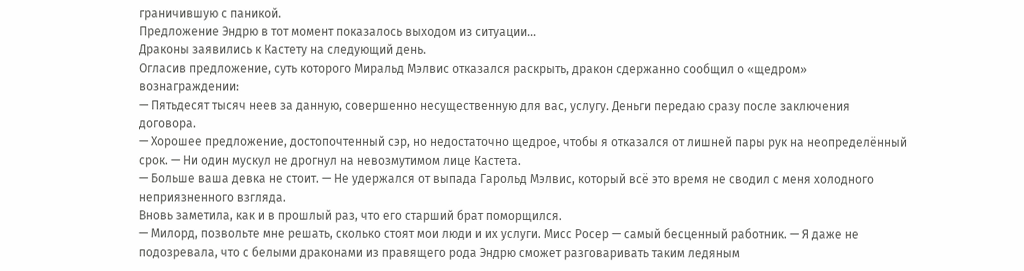граничившую с паникой.
Предложение Эндрю в тот момент показалось выходом из ситуации…
Драконы заявились к Кастету на следующий день.
Огласив предложение, суть которого Миральд Мэлвис отказался раскрыть, дракон сдержанно сообщил о «щедром» вознаграждении:
— Пятьдесят тысяч неев за данную, совершенно несущественную для вас, услугу. Деньги передаю сразу после заключения договора.
— Хорошее предложение, достопочтенный сэр, но недостаточно щедрое, чтобы я отказался от лишней пары рук на неопределённый срок. — Ни один мускул не дрогнул на невозмутимом лице Кастета.
— Больше ваша девка не стоит. — Не удержался от выпада Гарольд Мэлвис, который всё это время не сводил с меня холодного неприязненного взгляда.
Вновь заметила, как и в прошлый раз, что его старший брат поморщился.
— Милорд, позвольте мне решать, сколько стоят мои люди и их услуги. Мисс Росер — самый бесценный работник. — Я даже не подозревала, что с белыми драконами из правящего рода Эндрю сможет разговаривать таким ледяным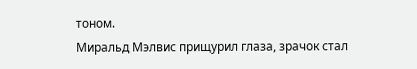тоном.
Миральд Мэлвис прищурил глаза, зрачок стал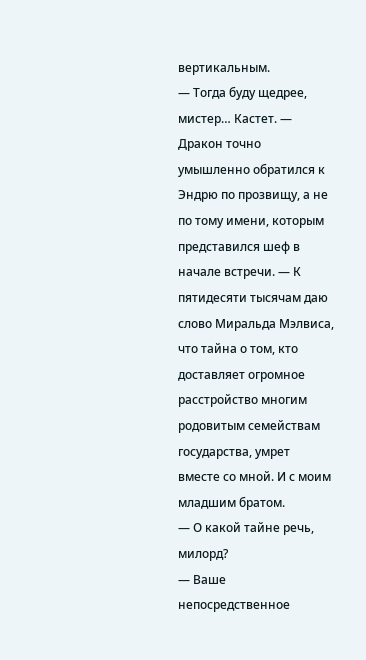вертикальным.
— Тогда буду щедрее, мистер… Кастет. — Дракон точно умышленно обратился к Эндрю по прозвищу, а не по тому имени, которым представился шеф в начале встречи. — К пятидесяти тысячам даю слово Миральда Мэлвиса, что тайна о том, кто доставляет огромное расстройство многим родовитым семействам государства, умрет вместе со мной. И с моим младшим братом.
— О какой тайне речь, милорд?
— Ваше непосредственное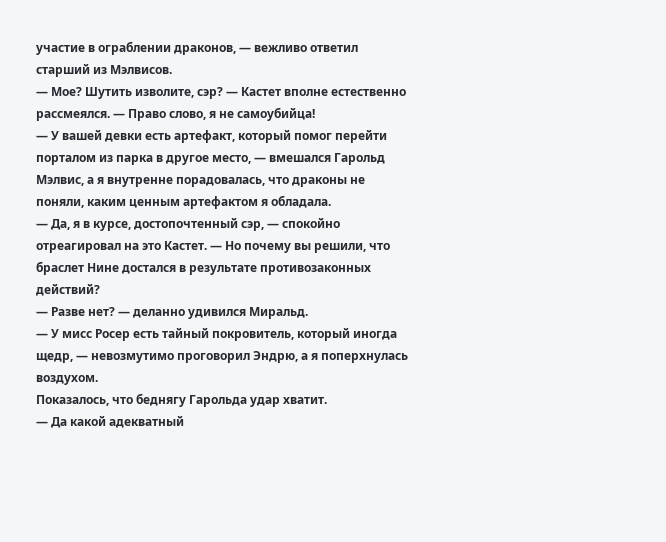участие в ограблении драконов, — вежливо ответил старший из Мэлвисов.
— Мое? Шутить изволите, сэр? — Кастет вполне естественно рассмеялся. — Право слово, я не самоубийца!
— У вашей девки есть артефакт, который помог перейти порталом из парка в другое место, — вмешался Гарольд Мэлвис, а я внутренне порадовалась, что драконы не поняли, каким ценным артефактом я обладала.
— Да, я в курсе, достопочтенный сэр, — спокойно отреагировал на это Кастет. — Но почему вы решили, что браслет Нине достался в результате противозаконных действий?
— Разве нет? — деланно удивился Миральд.
— У мисс Росер есть тайный покровитель, который иногда щедр, — невозмутимо проговорил Эндрю, а я поперхнулась воздухом.
Показалось, что беднягу Гарольда удар хватит.
— Да какой адекватный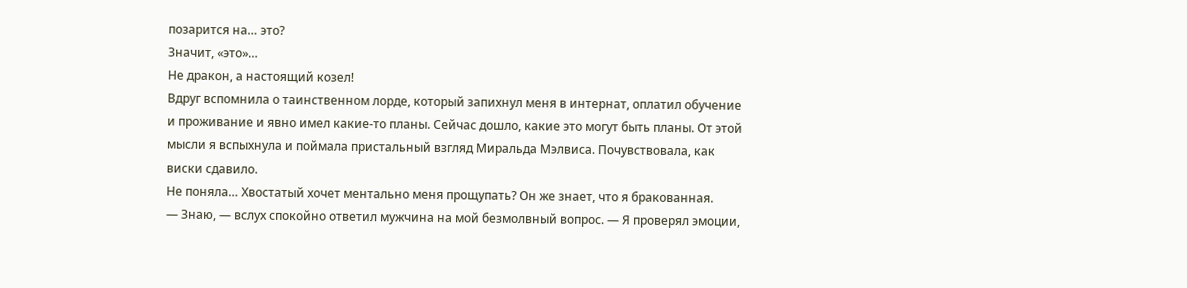позарится на… это?
Значит, «это»…
Не дракон, а настоящий козел!
Вдруг вспомнила о таинственном лорде, который запихнул меня в интернат, оплатил обучение и проживание и явно имел какие-то планы. Сейчас дошло, какие это могут быть планы. От этой мысли я вспыхнула и поймала пристальный взгляд Миральда Мэлвиса. Почувствовала, как виски сдавило.
Не поняла… Хвостатый хочет ментально меня прощупать? Он же знает, что я бракованная.
— Знаю, — вслух спокойно ответил мужчина на мой безмолвный вопрос. — Я проверял эмоции,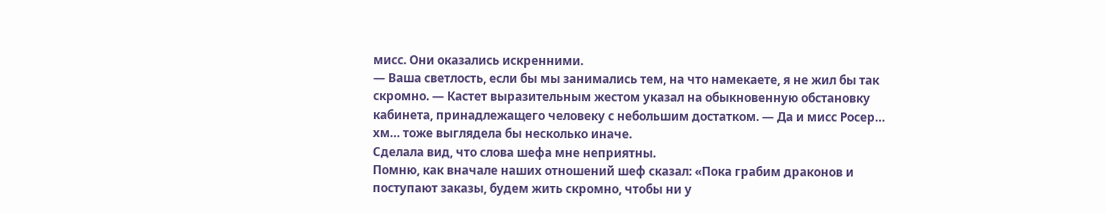мисс. Они оказались искренними.
— Ваша светлость, если бы мы занимались тем, на что намекаете, я не жил бы так скромно. — Кастет выразительным жестом указал на обыкновенную обстановку кабинета, принадлежащего человеку с небольшим достатком. — Да и мисс Росер… хм… тоже выглядела бы несколько иначе.
Сделала вид, что слова шефа мне неприятны.
Помню, как вначале наших отношений шеф сказал: «Пока грабим драконов и поступают заказы, будем жить скромно, чтобы ни у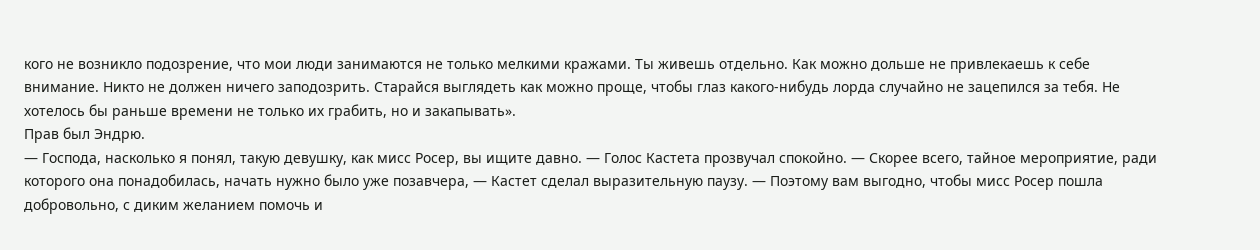кого не возникло подозрение, что мои люди занимаются не только мелкими кражами. Ты живешь отдельно. Как можно дольше не привлекаешь к себе внимание. Никто не должен ничего заподозрить. Старайся выглядеть как можно проще, чтобы глаз какого-нибудь лорда случайно не зацепился за тебя. Не хотелось бы раньше времени не только их грабить, но и закапывать».
Прав был Эндрю.
— Господа, насколько я понял, такую девушку, как мисс Росер, вы ищите давно. — Голос Кастета прозвучал спокойно. — Скорее всего, тайное мероприятие, ради которого она понадобилась, начать нужно было уже позавчера, — Кастет сделал выразительную паузу. — Поэтому вам выгодно, чтобы мисс Росер пошла добровольно, с диким желанием помочь и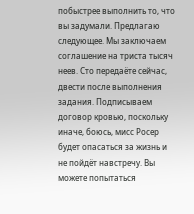побыстрее выполнить то, что вы задумали. Предлагаю следующее. Мы заключаем соглашение на триста тысяч неев. Сто передаёте сейчас, двести после выполнения задания. Подписываем договор кровью, поскольку иначе, боюсь, мисс Росер будет опасаться за жизнь и не пойдёт навстречу. Вы можете попытаться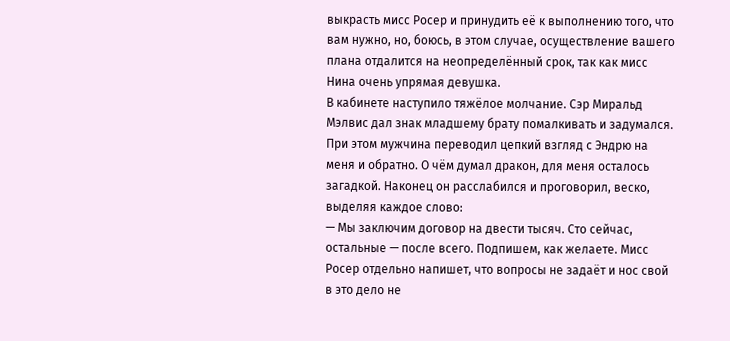выкрасть мисс Росер и принудить её к выполнению того, что вам нужно, но, боюсь, в этом случае, осуществление вашего плана отдалится на неопределённый срок, так как мисс Нина очень упрямая девушка.
В кабинете наступило тяжёлое молчание. Сэр Миральд Мэлвис дал знак младшему брату помалкивать и задумался. При этом мужчина переводил цепкий взгляд с Эндрю на меня и обратно. О чём думал дракон, для меня осталось загадкой. Наконец он расслабился и проговорил, веско, выделяя каждое слово:
— Мы заключим договор на двести тысяч. Сто сейчас, остальные — после всего. Подпишем, как желаете. Мисс Росер отдельно напишет, что вопросы не задаёт и нос свой в это дело не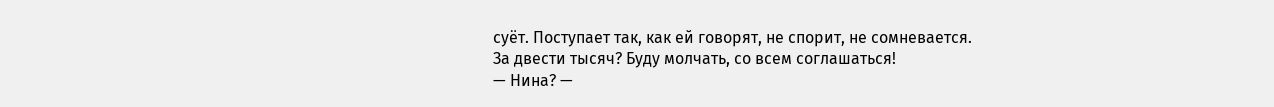суёт. Поступает так, как ей говорят, не спорит, не сомневается.
За двести тысяч? Буду молчать, со всем соглашаться!
— Нина? —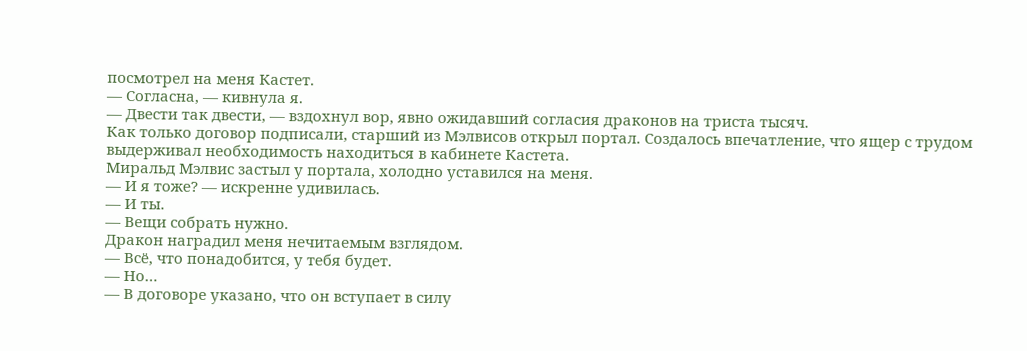посмотрел на меня Кастет.
— Согласна, — кивнула я.
— Двести так двести, — вздохнул вор, явно ожидавший согласия драконов на триста тысяч.
Как только договор подписали, старший из Мэлвисов открыл портал. Создалось впечатление, что ящер с трудом выдерживал необходимость находиться в кабинете Кастета.
Миральд Мэлвис застыл у портала, холодно уставился на меня.
— И я тоже? — искренне удивилась.
— И ты.
— Вещи собрать нужно.
Дракон наградил меня нечитаемым взглядом.
— Всё, что понадобится, у тебя будет.
— Но…
— В договоре указано, что он вступает в силу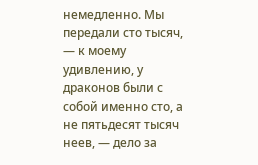немедленно. Мы передали сто тысяч, — к моему удивлению, у драконов были с собой именно сто, а не пятьдесят тысяч неев, — дело за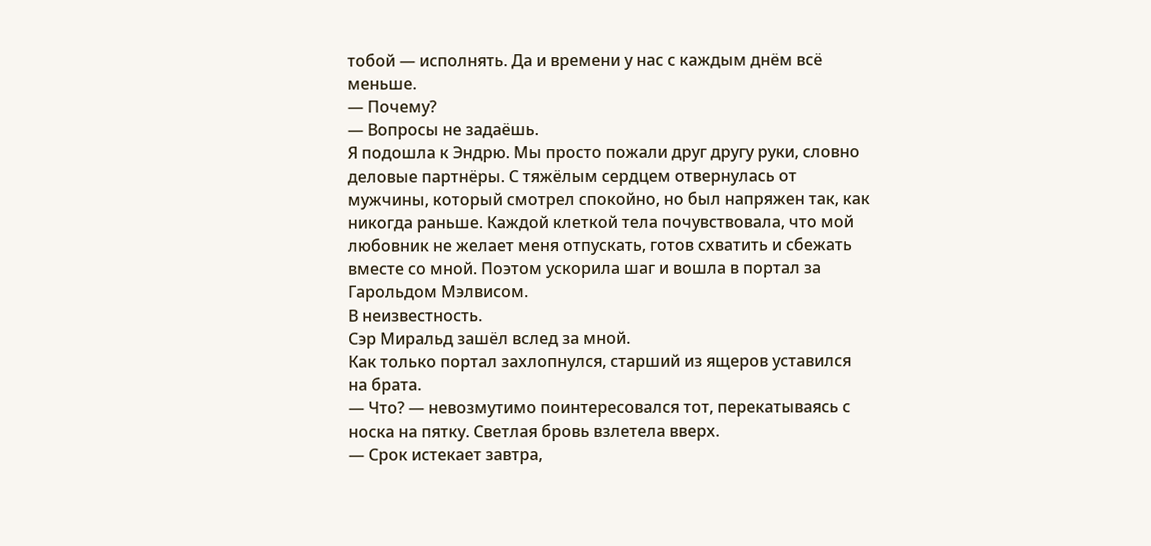тобой — исполнять. Да и времени у нас с каждым днём всё меньше.
— Почему?
— Вопросы не задаёшь.
Я подошла к Эндрю. Мы просто пожали друг другу руки, словно деловые партнёры. С тяжёлым сердцем отвернулась от мужчины, который смотрел спокойно, но был напряжен так, как никогда раньше. Каждой клеткой тела почувствовала, что мой любовник не желает меня отпускать, готов схватить и сбежать вместе со мной. Поэтом ускорила шаг и вошла в портал за Гарольдом Мэлвисом.
В неизвестность.
Сэр Миральд зашёл вслед за мной.
Как только портал захлопнулся, старший из ящеров уставился на брата.
— Что? — невозмутимо поинтересовался тот, перекатываясь с носка на пятку. Светлая бровь взлетела вверх.
— Срок истекает завтра,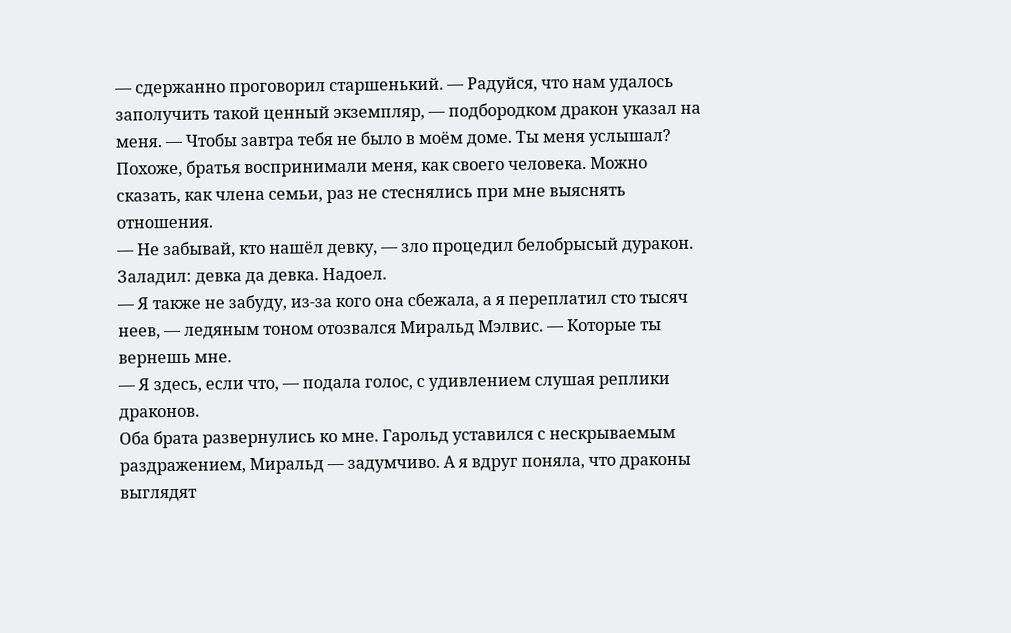— сдержанно проговорил старшенький. — Радуйся, что нам удалось заполучить такой ценный экземпляр, — подбородком дракон указал на меня. — Чтобы завтра тебя не было в моём доме. Ты меня услышал?
Похоже, братья воспринимали меня, как своего человека. Можно сказать, как члена семьи, раз не стеснялись при мне выяснять отношения.
— Не забывай, кто нашёл девку, — зло процедил белобрысый дуракон.
Заладил: девка да девка. Надоел.
— Я также не забуду, из-за кого она сбежала, а я переплатил сто тысяч неев, — ледяным тоном отозвался Миральд Мэлвис. — Которые ты вернешь мне.
— Я здесь, если что, — подала голос, с удивлением слушая реплики драконов.
Оба брата развернулись ко мне. Гарольд уставился с нескрываемым раздражением, Миральд — задумчиво. А я вдруг поняла, что драконы выглядят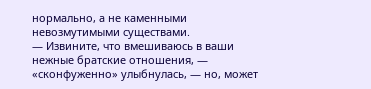нормально, а не каменными невозмутимыми существами.
— Извините, что вмешиваюсь в ваши нежные братские отношения, — «сконфуженно» улыбнулась, — но, может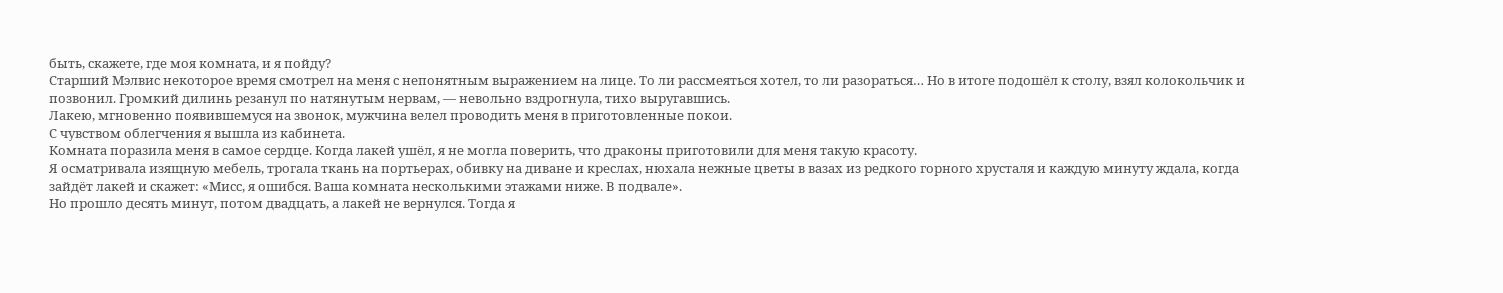быть, скажете, где моя комната, и я пойду?
Старший Мэлвис некоторое время смотрел на меня с непонятным выражением на лице. То ли рассмеяться хотел, то ли разораться… Но в итоге подошёл к столу, взял колокольчик и позвонил. Громкий дилинь резанул по натянутым нервам, — невольно вздрогнула, тихо выругавшись.
Лакею, мгновенно появившемуся на звонок, мужчина велел проводить меня в приготовленные покои.
С чувством облегчения я вышла из кабинета.
Комната поразила меня в самое сердце. Когда лакей ушёл, я не могла поверить, что драконы приготовили для меня такую красоту.
Я осматривала изящную мебель, трогала ткань на портьерах, обивку на диване и креслах, нюхала нежные цветы в вазах из редкого горного хрусталя и каждую минуту ждала, когда зайдёт лакей и скажет: «Мисс, я ошибся. Ваша комната несколькими этажами ниже. В подвале».
Но прошло десять минут, потом двадцать, а лакей не вернулся. Тогда я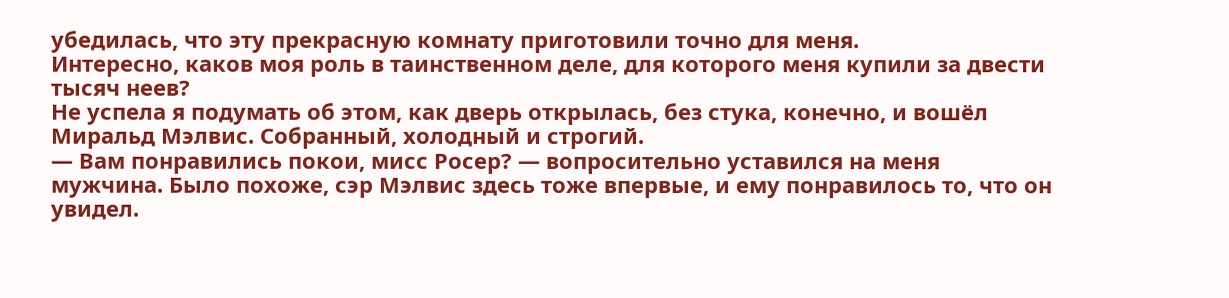убедилась, что эту прекрасную комнату приготовили точно для меня.
Интересно, каков моя роль в таинственном деле, для которого меня купили за двести тысяч неев?
Не успела я подумать об этом, как дверь открылась, без стука, конечно, и вошёл Миральд Мэлвис. Собранный, холодный и строгий.
— Вам понравились покои, мисс Росер? — вопросительно уставился на меня мужчина. Было похоже, сэр Мэлвис здесь тоже впервые, и ему понравилось то, что он увидел.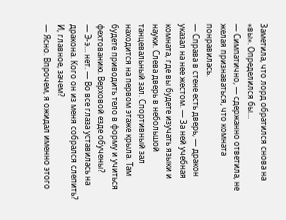Заметила, что лорд обратился снова на «вы». Определился бы…
— Симпатично, — сдержанно ответила, не желая признаваться, что комната понравилась.
— Справа в стене есть дверь, — дракон указал на нее жестом. — За ней учебная комната, где вы будете изучать языки и науки. Слева дверь в небольшой танцевальный зал. Спортивный зал находится на первом этаже крыла. Там будете приводить тело в форму и учиться фехтованию. Верховой езде обучены?
— Э-э… нет. — Во все глаза уставилась на дракона. Кого он из меня собрался слепить? И, главное, зачем?
— Ясно. Впрочем, я ожидал именно этого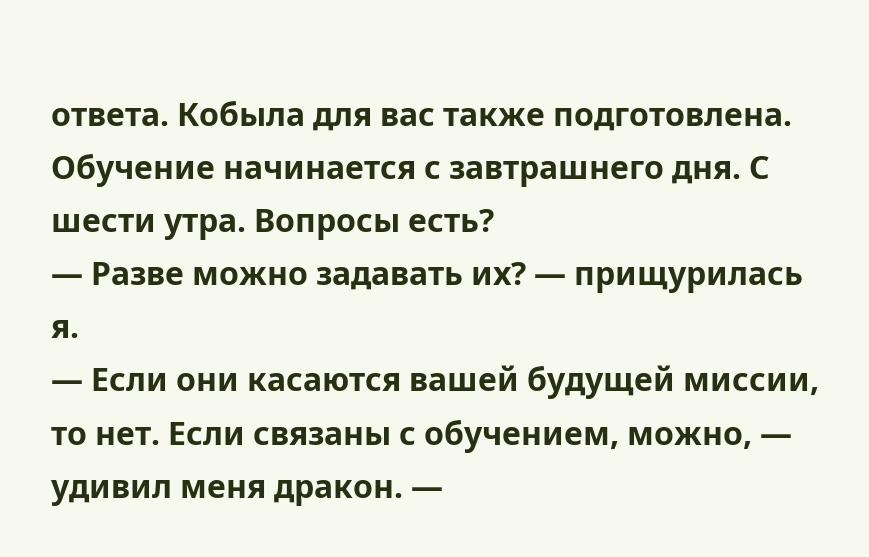ответа. Кобыла для вас также подготовлена. Обучение начинается с завтрашнего дня. С шести утра. Вопросы есть?
— Разве можно задавать их? — прищурилась я.
— Если они касаются вашей будущей миссии, то нет. Если связаны с обучением, можно, — удивил меня дракон. —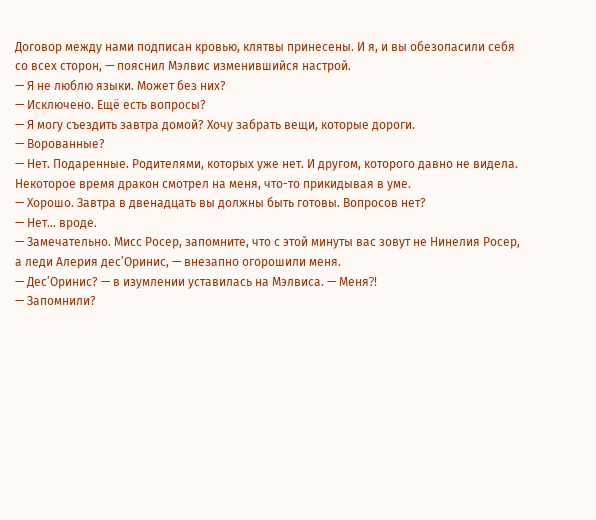Договор между нами подписан кровью, клятвы принесены. И я, и вы обезопасили себя со всех сторон, — пояснил Мэлвис изменившийся настрой.
— Я не люблю языки. Может без них?
— Исключено. Ещё есть вопросы?
— Я могу съездить завтра домой? Хочу забрать вещи, которые дороги.
— Ворованные?
— Нет. Подаренные. Родителями, которых уже нет. И другом, которого давно не видела.
Некоторое время дракон смотрел на меня, что-то прикидывая в уме.
— Хорошо. Завтра в двенадцать вы должны быть готовы. Вопросов нет?
— Нет… вроде.
— Замечательно. Мисс Росер, запомните, что с этой минуты вас зовут не Нинелия Росер, а леди Алерия дес’Оринис, — внезапно огорошили меня.
— Дес’Оринис? — в изумлении уставилась на Мэлвиса. — Меня⁈
— Запомнили?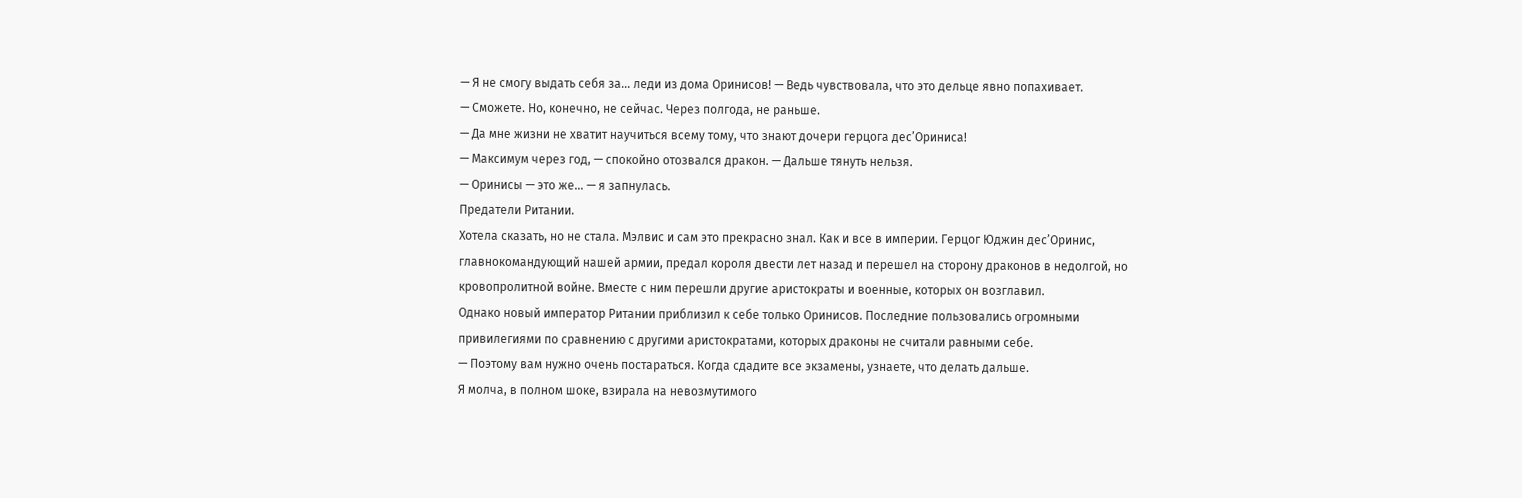— Я не смогу выдать себя за… леди из дома Оринисов! — Ведь чувствовала, что это дельце явно попахивает.
— Сможете. Но, конечно, не сейчас. Через полгода, не раньше.
— Да мне жизни не хватит научиться всему тому, что знают дочери герцога дес’Ориниса!
— Максимум через год, — спокойно отозвался дракон. — Дальше тянуть нельзя.
— Оринисы — это же… — я запнулась.
Предатели Ритании.
Хотела сказать, но не стала. Мэлвис и сам это прекрасно знал. Как и все в империи. Герцог Юджин дес’Оринис, главнокомандующий нашей армии, предал короля двести лет назад и перешел на сторону драконов в недолгой, но кровопролитной войне. Вместе с ним перешли другие аристократы и военные, которых он возглавил.
Однако новый император Ритании приблизил к себе только Оринисов. Последние пользовались огромными привилегиями по сравнению с другими аристократами, которых драконы не считали равными себе.
— Поэтому вам нужно очень постараться. Когда сдадите все экзамены, узнаете, что делать дальше.
Я молча, в полном шоке, взирала на невозмутимого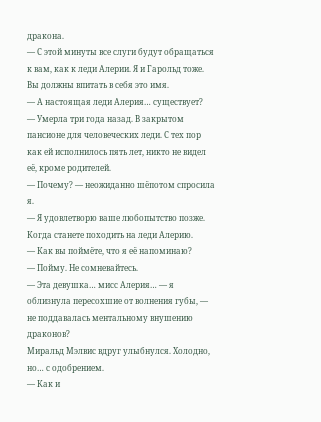дракона.
— С этой минуты все слуги будут обращаться к вам, как к леди Алерии. Я и Гарольд тоже. Вы должны впитать в себя это имя.
— А настоящая леди Алерия… существует?
— Умерла три года назад. В закрытом пансионе для человеческих леди. С тех пор как ей исполнилось пять лет, никто не видел её, кроме родителей.
— Почему? — неожиданно шёпотом спросила я.
— Я удовлетворю ваше любопытство позже. Когда станете походить на леди Алерию.
— Как вы поймёте, что я её напоминаю?
— Пойму. Не сомневайтесь.
— Эта девушка… мисс Алерия… — я облизнула пересохшие от волнения губы, — не поддавалась ментальному внушению драконов?
Миральд Мэлвис вдруг улыбнулся. Холодно, но… с одобрением.
— Как и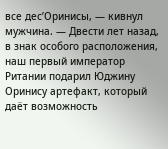все дес’Оринисы, — кивнул мужчина. — Двести лет назад, в знак особого расположения, наш первый император Ритании подарил Юджину Оринису артефакт, который даёт возможность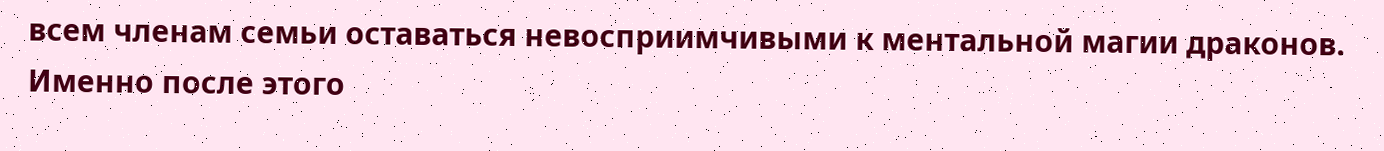всем членам семьи оставаться невосприимчивыми к ментальной магии драконов. Именно после этого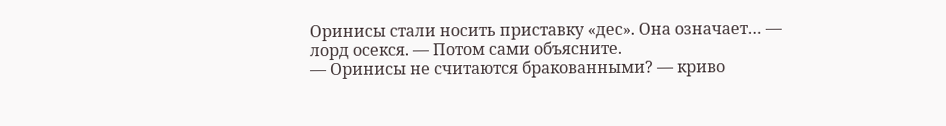Оринисы стали носить приставку «дес». Она означает… — лорд осекся. — Потом сами объясните.
— Оринисы не считаются бракованными? — криво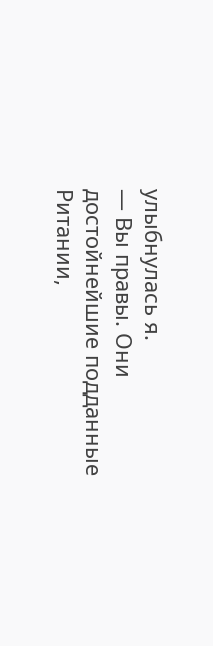улыбнулась я.
— Вы правы. Они достойнейшие подданные Ритании,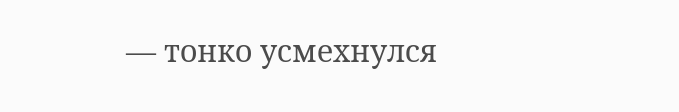— тонко усмехнулся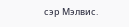сэр Мэлвис.